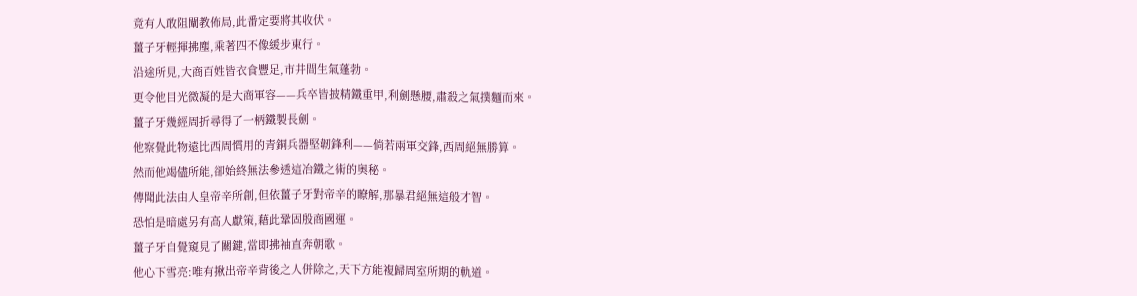竟有人敢阻闡教佈局,此番定要將其收伏。
薑子牙輕揮拂塵,乘著四不像緩步東行。
沿途所見,大商百姓皆衣食豐足,市井間生氣蓬勃。
更令他目光微凝的是大商軍容——兵卒皆披精鐵重甲,利劍懸腰,肅殺之氣撲麵而來。
薑子牙幾經周折尋得了一柄鐵製長劍。
他察覺此物遠比西周慣用的青銅兵器堅韌鋒利——倘若兩軍交鋒,西周絕無勝算。
然而他竭儘所能,卻始終無法參透這冶鐵之術的奧秘。
傳聞此法由人皇帝辛所創,但依薑子牙對帝辛的瞭解,那暴君絕無這般才智。
恐怕是暗處另有高人獻策,藉此鞏固殷商國運。
薑子牙自覺窺見了關鍵,當即拂袖直奔朝歌。
他心下雪亮:唯有揪出帝辛背後之人併除之,天下方能複歸周室所期的軌道。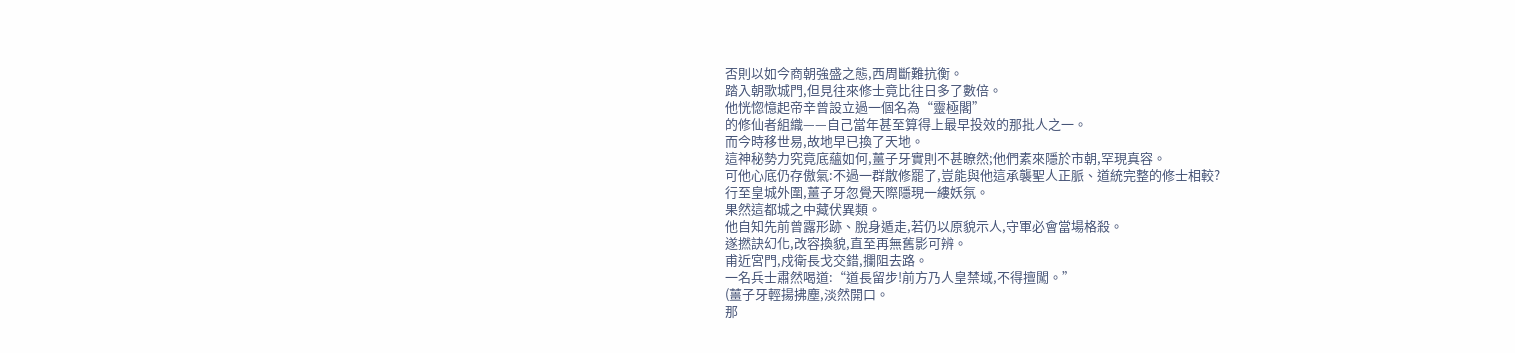否則以如今商朝強盛之態,西周斷難抗衡。
踏入朝歌城門,但見往來修士竟比往日多了數倍。
他恍惚憶起帝辛曾設立過一個名為“靈極閣”
的修仙者組織——自己當年甚至算得上最早投效的那批人之一。
而今時移世易,故地早已換了天地。
這神秘勢力究竟底蘊如何,薑子牙實則不甚瞭然;他們素來隱於市朝,罕現真容。
可他心底仍存傲氣:不過一群散修罷了,豈能與他這承襲聖人正脈、道統完整的修士相較?
行至皇城外圍,薑子牙忽覺天際隱現一縷妖氛。
果然這都城之中藏伏異類。
他自知先前曾露形跡、脫身遁走,若仍以原貌示人,守軍必會當場格殺。
遂撚訣幻化,改容換貌,直至再無舊影可辨。
甫近宮門,戍衛長戈交錯,攔阻去路。
一名兵士肅然喝道:“道長留步!前方乃人皇禁域,不得擅闖。”
(薑子牙輕揚拂塵,淡然開口。
那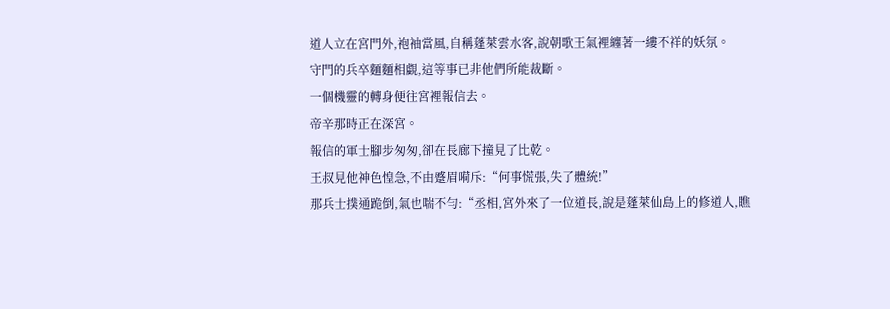道人立在宮門外,袍袖當風,自稱蓬萊雲水客,說朝歌王氣裡纏著一縷不祥的妖氛。
守門的兵卒麵麵相覷,這等事已非他們所能裁斷。
一個機靈的轉身便往宮裡報信去。
帝辛那時正在深宮。
報信的軍士腳步匆匆,卻在長廊下撞見了比乾。
王叔見他神色惶急,不由蹙眉嗬斥:“何事慌張,失了體統!”
那兵士撲通跪倒,氣也喘不勻:“丞相,宮外來了一位道長,說是蓬萊仙島上的修道人,瞧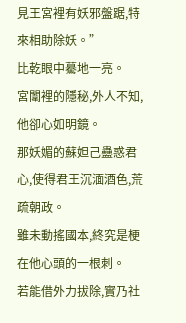見王宮裡有妖邪盤踞,特來相助除妖。”
比乾眼中驀地一亮。
宮闈裡的隱秘,外人不知,他卻心如明鏡。
那妖媚的蘇妲己蠱惑君心,使得君王沉湎酒色,荒疏朝政。
雖未動搖國本,終究是梗在他心頭的一根刺。
若能借外力拔除,實乃社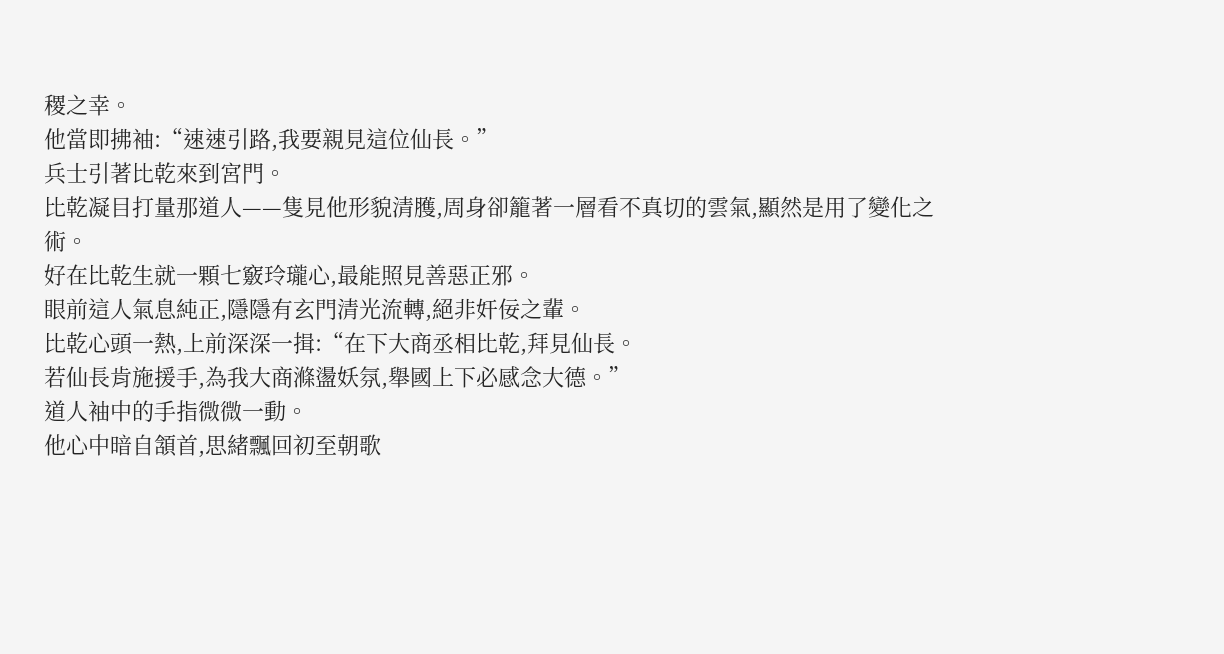稷之幸。
他當即拂袖:“速速引路,我要親見這位仙長。”
兵士引著比乾來到宮門。
比乾凝目打量那道人——隻見他形貌清臒,周身卻籠著一層看不真切的雲氣,顯然是用了變化之術。
好在比乾生就一顆七竅玲瓏心,最能照見善惡正邪。
眼前這人氣息純正,隱隱有玄門清光流轉,絕非奸佞之輩。
比乾心頭一熱,上前深深一揖:“在下大商丞相比乾,拜見仙長。
若仙長肯施援手,為我大商滌盪妖氛,舉國上下必感念大德。”
道人袖中的手指微微一動。
他心中暗自頷首,思緒飄回初至朝歌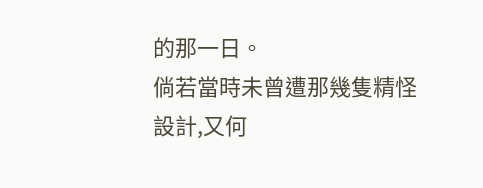的那一日。
倘若當時未曾遭那幾隻精怪設計,又何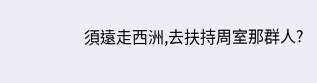須遠走西洲,去扶持周室那群人?